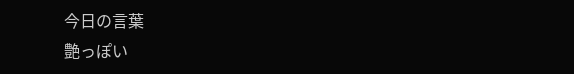今日の言葉
艶っぽい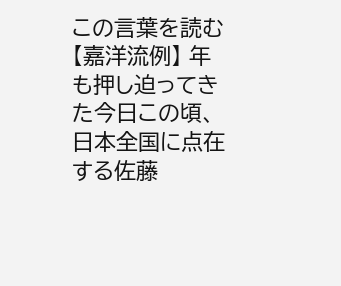この言葉を読む【嘉洋流例】 年も押し迫ってきた今日この頃、日本全国に点在する佐藤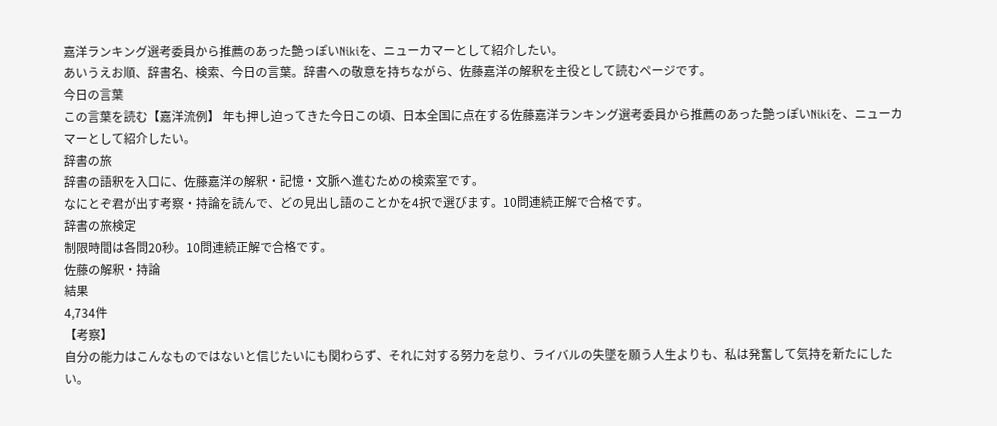嘉洋ランキング選考委員から推薦のあった艶っぽいNikiを、ニューカマーとして紹介したい。
あいうえお順、辞書名、検索、今日の言葉。辞書への敬意を持ちながら、佐藤嘉洋の解釈を主役として読むページです。
今日の言葉
この言葉を読む【嘉洋流例】 年も押し迫ってきた今日この頃、日本全国に点在する佐藤嘉洋ランキング選考委員から推薦のあった艶っぽいNikiを、ニューカマーとして紹介したい。
辞書の旅
辞書の語釈を入口に、佐藤嘉洋の解釈・記憶・文脈へ進むための検索室です。
なにとぞ君が出す考察・持論を読んで、どの見出し語のことかを4択で選びます。10問連続正解で合格です。
辞書の旅検定
制限時間は各問20秒。10問連続正解で合格です。
佐藤の解釈・持論
結果
4,734件
【考察】
自分の能力はこんなものではないと信じたいにも関わらず、それに対する努力を怠り、ライバルの失墜を願う人生よりも、私は発奮して気持を新たにしたい。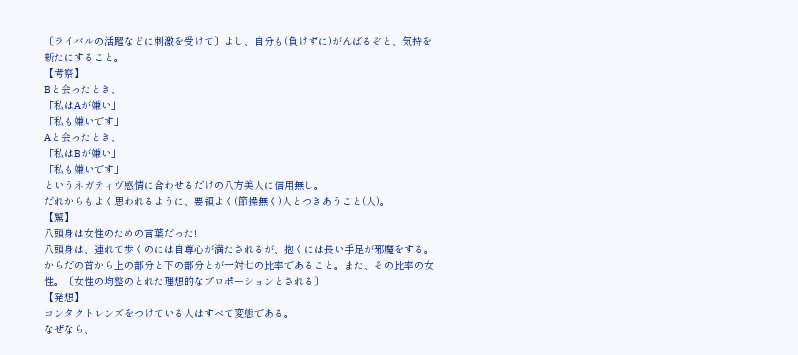〔ライバルの活躍などに刺激を受けて〕よし、自分も(負けずに)がんばるぞと、気持を新たにすること。
【考察】
Bと会ったとき、
「私はAが嫌い」
「私も嫌いです」
Aと会ったとき、
「私はBが嫌い」
「私も嫌いです」
というネガティヴ感情に合わせるだけの八方美人に信用無し。
だれからもよく思われるように、要領よく(節操無く)人とつきあうこと(人)。
【驚】
八頭身は女性のための言葉だった!
八頭身は、連れて歩くのには自尊心が満たされるが、抱くには長い手足が邪魔をする。
からだの首から上の部分と下の部分とが一対七の比率であること。また、その比率の女性。〔女性の均整のとれた理想的なプロポーションとされる〕
【発想】
コンタクトレンズをつけている人はすべて変態である。
なぜなら、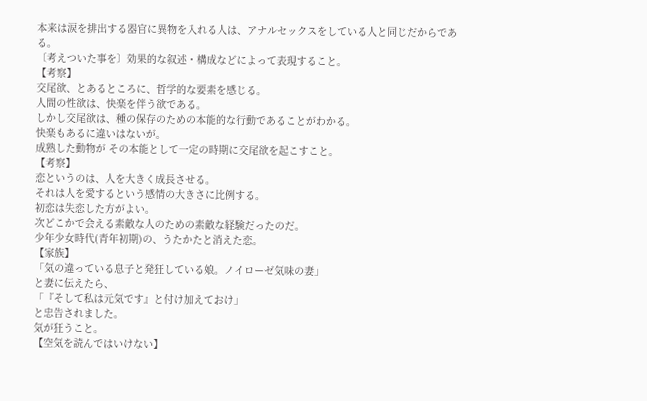本来は涙を排出する器官に異物を入れる人は、アナルセックスをしている人と同じだからである。
〔考えついた事を〕効果的な叙述・構成などによって表現すること。
【考察】
交尾欲、とあるところに、哲学的な要素を感じる。
人間の性欲は、快楽を伴う欲である。
しかし交尾欲は、種の保存のための本能的な行動であることがわかる。
快楽もあるに違いはないが。
成熟した動物が その本能として一定の時期に交尾欲を起こすこと。
【考察】
恋というのは、人を大きく成長させる。
それは人を愛するという感情の大きさに比例する。
初恋は失恋した方がよい。
次どこかで会える素敵な人のための素敵な経験だったのだ。
少年少女時代(青年初期)の、うたかたと消えた恋。
【家族】
「気の違っている息子と発狂している娘。ノイローゼ気味の妻」
と妻に伝えたら、
「『そして私は元気です』と付け加えておけ」
と忠告されました。
気が狂うこと。
【空気を読んではいけない】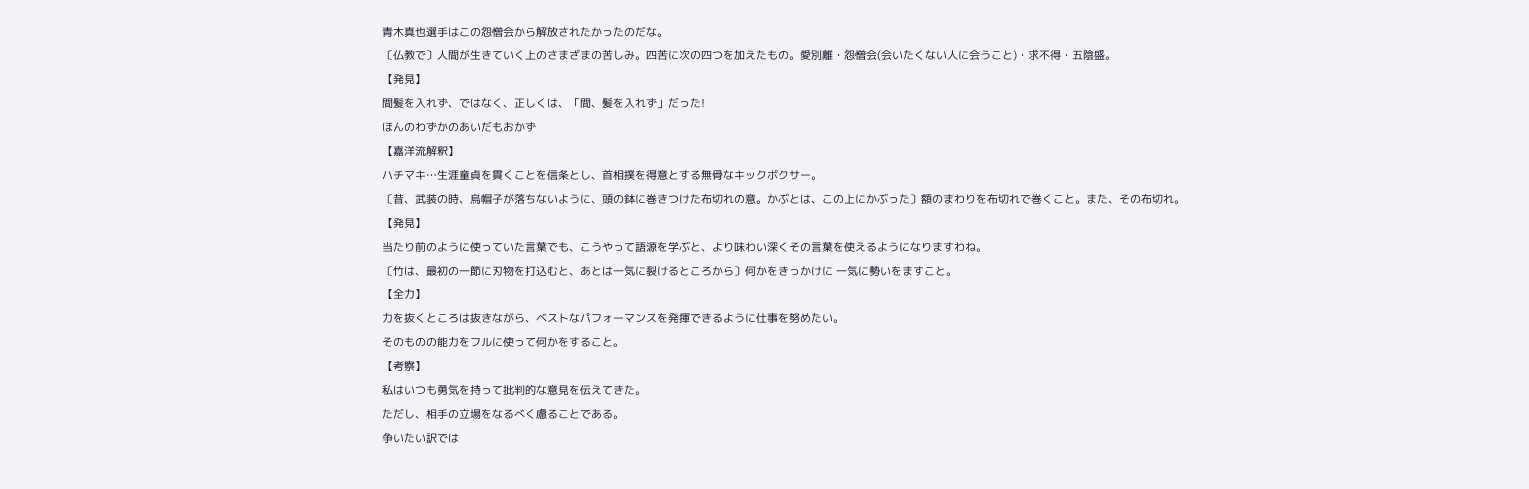青木真也選手はこの怨憎会から解放されたかったのだな。
〔仏教で〕人間が生きていく上のさまざまの苦しみ。四苦に次の四つを加えたもの。愛別離・怨憎会(会いたくない人に会うこと)・求不得・五陰盛。
【発見】
間髪を入れず、ではなく、正しくは、「間、髪を入れず」だった!
ほんのわずかのあいだもおかず
【嘉洋流解釈】
ハチマキ…生涯童貞を貫くことを信条とし、首相撲を得意とする無骨なキックボクサー。
〔昔、武装の時、烏帽子が落ちないように、頭の鉢に巻きつけた布切れの意。かぶとは、この上にかぶった〕額のまわりを布切れで巻くこと。また、その布切れ。
【発見】
当たり前のように使っていた言葉でも、こうやって語源を学ぶと、より味わい深くその言葉を使えるようになりますわね。
〔竹は、最初の一節に刃物を打込むと、あとは一気に裂けるところから〕何かをきっかけに 一気に勢いをますこと。
【全力】
力を抜くところは抜きながら、ベストなパフォーマンスを発揮できるように仕事を努めたい。
そのものの能力をフルに使って何かをすること。
【考察】
私はいつも勇気を持って批判的な意見を伝えてきた。
ただし、相手の立場をなるべく慮ることである。
争いたい訳では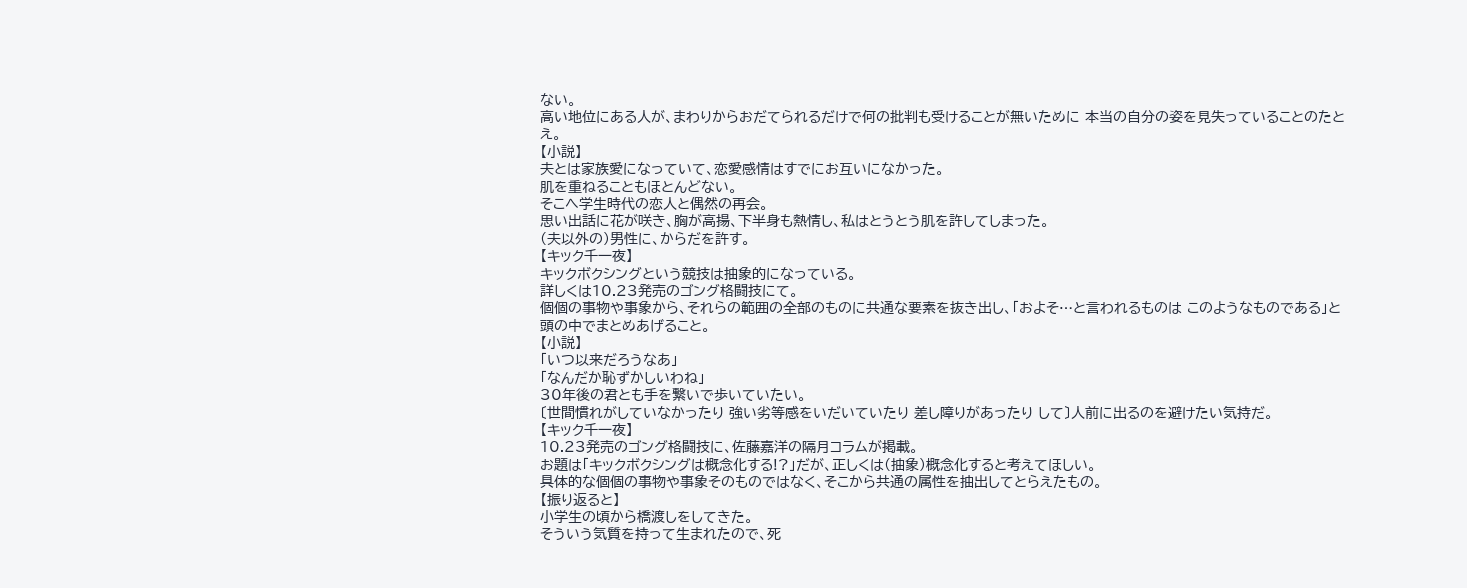ない。
高い地位にある人が、まわりからおだてられるだけで何の批判も受けることが無いために 本当の自分の姿を見失っていることのたとえ。
【小説】
夫とは家族愛になっていて、恋愛感情はすでにお互いになかった。
肌を重ねることもほとんどない。
そこへ学生時代の恋人と偶然の再会。
思い出話に花が咲き、胸が高揚、下半身も熱情し、私はとうとう肌を許してしまった。
(夫以外の)男性に、からだを許す。
【キック千一夜】
キックボクシングという競技は抽象的になっている。
詳しくは10.23発売のゴング格闘技にて。
個個の事物や事象から、それらの範囲の全部のものに共通な要素を抜き出し、「およそ…と言われるものは このようなものである」と頭の中でまとめあげること。
【小説】
「いつ以来だろうなあ」
「なんだか恥ずかしいわね」
30年後の君とも手を繋いで歩いていたい。
〔世間慣れがしていなかったり 強い劣等感をいだいていたり 差し障りがあったり して〕人前に出るのを避けたい気持だ。
【キック千一夜】
10.23発売のゴング格闘技に、佐藤嘉洋の隔月コラムが掲載。
お題は「キックボクシングは概念化する!?」だが、正しくは(抽象)概念化すると考えてほしい。
具体的な個個の事物や事象そのものではなく、そこから共通の属性を抽出してとらえたもの。
【振り返ると】
小学生の頃から橋渡しをしてきた。
そういう気質を持って生まれたので、死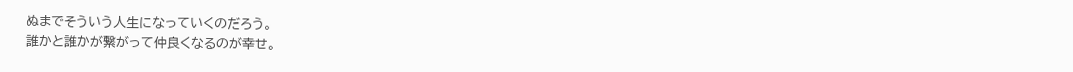ぬまでそういう人生になっていくのだろう。
誰かと誰かが繋がって仲良くなるのが幸せ。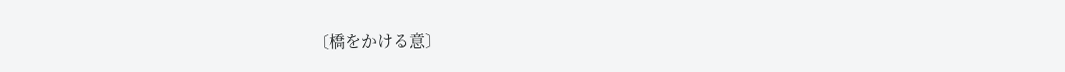〔橋をかける意〕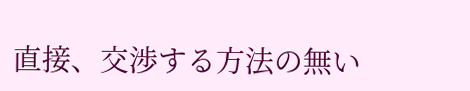直接、交渉する方法の無い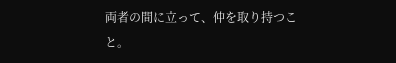両者の間に立って、仲を取り持つこと。